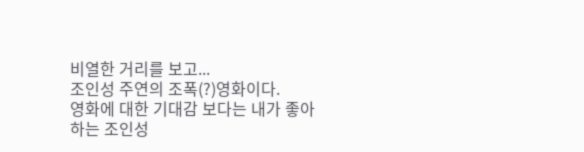비열한 거리를 보고...
조인성 주연의 조폭(?)영화이다.
영화에 대한 기대감 보다는 내가 좋아하는 조인성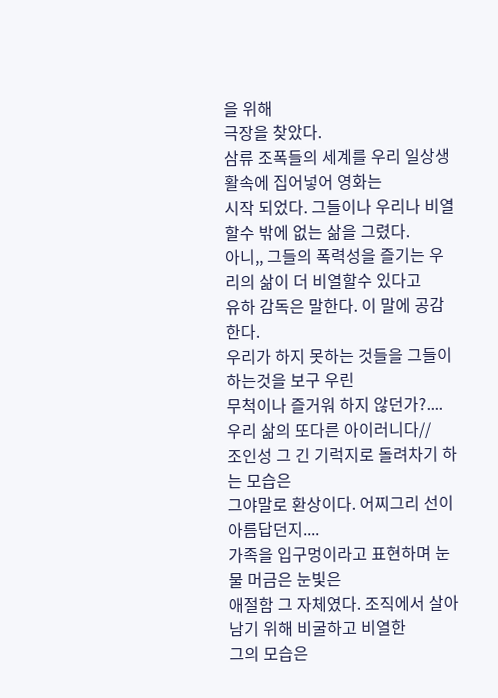을 위해
극장을 찾았다.
삼류 조폭들의 세계를 우리 일상생활속에 집어넣어 영화는
시작 되었다. 그들이나 우리나 비열할수 밖에 없는 삶을 그렸다.
아니,, 그들의 폭력성을 즐기는 우리의 삶이 더 비열할수 있다고
유하 감독은 말한다. 이 말에 공감한다.
우리가 하지 못하는 것들을 그들이 하는것을 보구 우린
무척이나 즐거워 하지 않던가?.... 우리 삶의 또다른 아이러니다//
조인성 그 긴 기럭지로 돌려차기 하는 모습은
그야말로 환상이다. 어찌그리 선이 아름답던지....
가족을 입구멍이라고 표현하며 눈물 머금은 눈빛은
애절함 그 자체였다. 조직에서 살아남기 위해 비굴하고 비열한
그의 모습은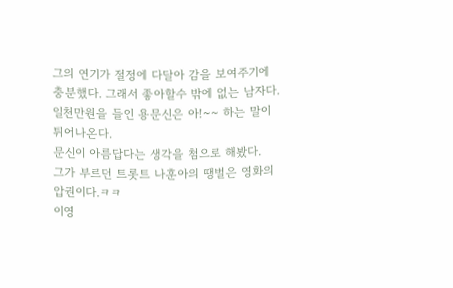그의 연기가 절정에 다달아 감을 보여주기에
충분했다. 그래서 좋아할수 밖에 없는 남자다.
일천만원을 들인 용문신은 아!~~ 하는 말이 튀어나온다.
문신이 아름답다는 생각을 첨으로 해봤다.
그가 부르던 트롯트 나훈아의 땡벌은 영화의 압권이다.ㅋㅋ
이영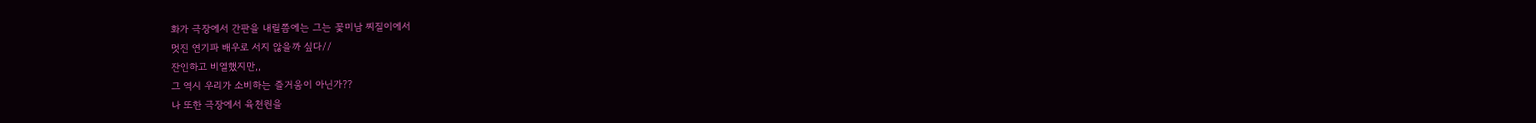화가 극장에서 간판을 내릴쯤에는 그는 꽃미남 찌질이에서
멋진 연기파 배우로 서지 않을까 싶다//
잔인하고 비열했지만,,
그 역시 우리가 소비하는 즐거움이 아닌가??
나 또한 극장에서 육천원을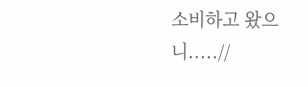소비하고 왔으니.....//